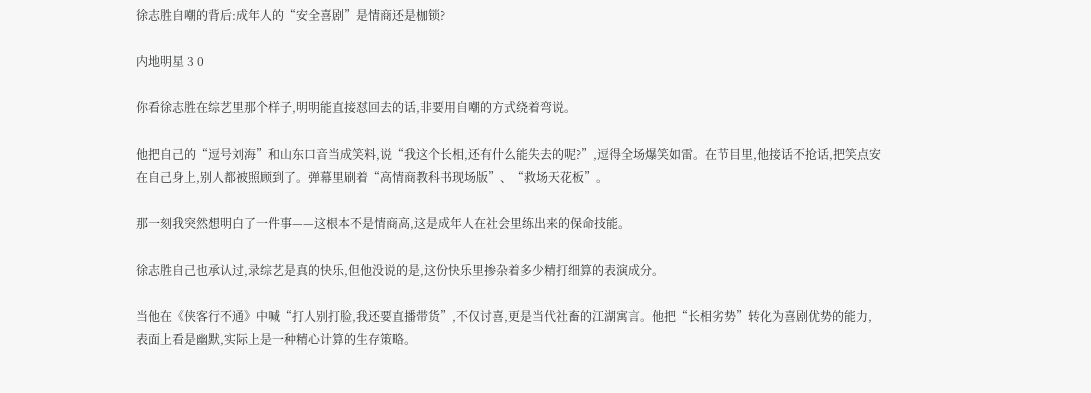徐志胜自嘲的背后:成年人的“安全喜剧”是情商还是枷锁?

内地明星 3 0

你看徐志胜在综艺里那个样子,明明能直接怼回去的话,非要用自嘲的方式绕着弯说。

他把自己的“逗号刘海”和山东口音当成笑料,说“我这个长相,还有什么能失去的呢?”,逗得全场爆笑如雷。在节目里,他接话不抢话,把笑点安在自己身上,别人都被照顾到了。弹幕里刷着“高情商教科书现场版”、“救场天花板”。

那一刻我突然想明白了一件事——这根本不是情商高,这是成年人在社会里练出来的保命技能。

徐志胜自己也承认过,录综艺是真的快乐,但他没说的是,这份快乐里掺杂着多少精打细算的表演成分。

当他在《侠客行不通》中喊“打人别打脸,我还要直播带货”,不仅讨喜,更是当代社畜的江湖寓言。他把“长相劣势”转化为喜剧优势的能力,表面上看是幽默,实际上是一种精心计算的生存策略。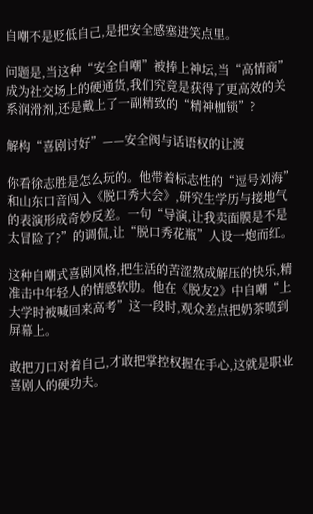自嘲不是贬低自己,是把安全感塞进笑点里。

问题是,当这种“安全自嘲”被捧上神坛,当“高情商”成为社交场上的硬通货,我们究竟是获得了更高效的关系润滑剂,还是戴上了一副精致的“精神枷锁”?

解构“喜剧讨好”——安全阀与话语权的让渡

你看徐志胜是怎么玩的。他带着标志性的“逗号刘海”和山东口音闯入《脱口秀大会》,研究生学历与接地气的表演形成奇妙反差。一句“导演,让我卖面膜是不是太冒险了?”的调侃,让“脱口秀花瓶”人设一炮而红。

这种自嘲式喜剧风格,把生活的苦涩熬成解压的快乐,精准击中年轻人的情感软肋。他在《脱友2》中自嘲“上大学时被喊回来高考”这一段时,观众差点把奶茶喷到屏幕上。

敢把刀口对着自己,才敢把掌控权握在手心,这就是职业喜剧人的硬功夫。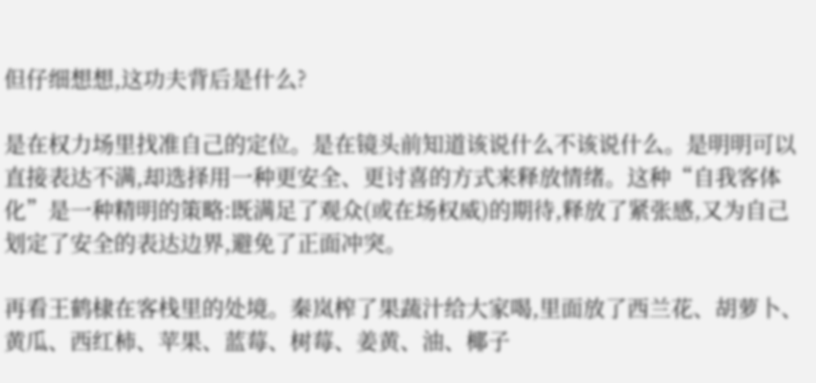但仔细想想,这功夫背后是什么?

是在权力场里找准自己的定位。是在镜头前知道该说什么不该说什么。是明明可以直接表达不满,却选择用一种更安全、更讨喜的方式来释放情绪。这种“自我客体化”是一种精明的策略:既满足了观众(或在场权威)的期待,释放了紧张感,又为自己划定了安全的表达边界,避免了正面冲突。

再看王鹤棣在客栈里的处境。秦岚榨了果蔬汁给大家喝,里面放了西兰花、胡萝卜、黄瓜、西红柿、苹果、蓝莓、树莓、姜黄、油、椰子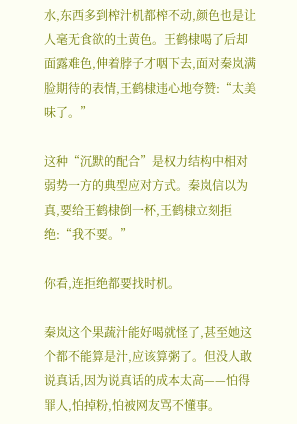水,东西多到榨汁机都榨不动,颜色也是让人毫无食欲的土黄色。王鹤棣喝了后却面露难色,伸着脖子才咽下去,面对秦岚满脸期待的表情,王鹤棣违心地夸赞:“太美味了。”

这种“沉默的配合”是权力结构中相对弱势一方的典型应对方式。秦岚信以为真,要给王鹤棣倒一杯,王鹤棣立刻拒绝:“我不要。”

你看,连拒绝都要找时机。

秦岚这个果蔬汁能好喝就怪了,甚至她这个都不能算是汁,应该算粥了。但没人敢说真话,因为说真话的成本太高——怕得罪人,怕掉粉,怕被网友骂不懂事。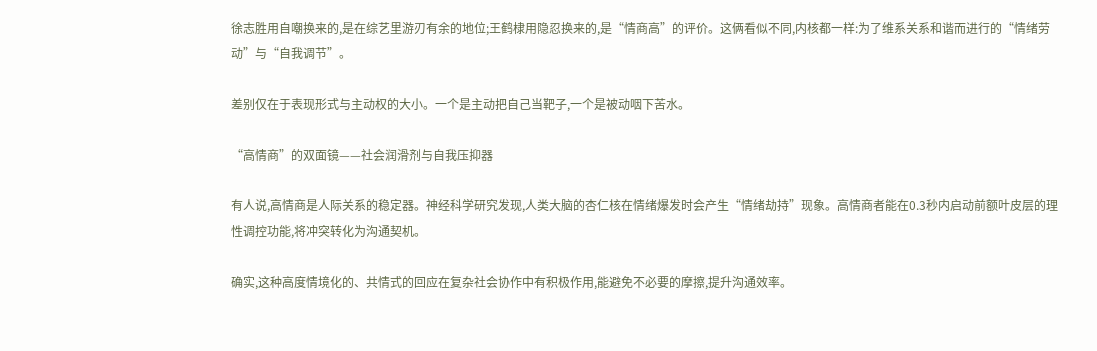徐志胜用自嘲换来的,是在综艺里游刃有余的地位;王鹤棣用隐忍换来的,是“情商高”的评价。这俩看似不同,内核都一样:为了维系关系和谐而进行的“情绪劳动”与“自我调节”。

差别仅在于表现形式与主动权的大小。一个是主动把自己当靶子,一个是被动咽下苦水。

“高情商”的双面镜——社会润滑剂与自我压抑器

有人说,高情商是人际关系的稳定器。神经科学研究发现,人类大脑的杏仁核在情绪爆发时会产生“情绪劫持”现象。高情商者能在0.3秒内启动前额叶皮层的理性调控功能,将冲突转化为沟通契机。

确实,这种高度情境化的、共情式的回应在复杂社会协作中有积极作用,能避免不必要的摩擦,提升沟通效率。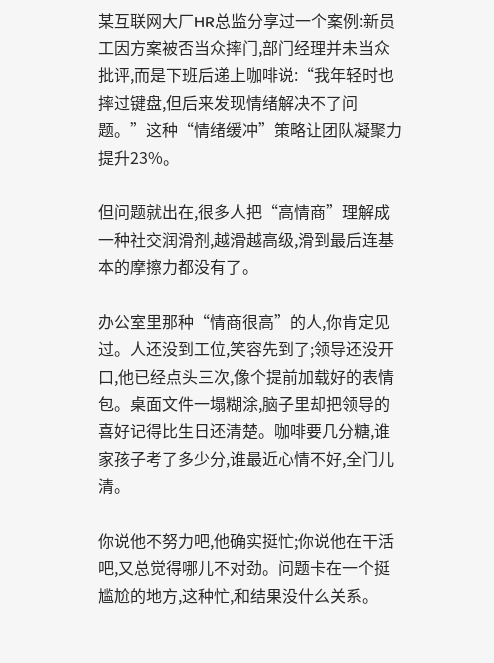某互联网大厂HR总监分享过一个案例:新员工因方案被否当众摔门,部门经理并未当众批评,而是下班后递上咖啡说:“我年轻时也摔过键盘,但后来发现情绪解决不了问题。”这种“情绪缓冲”策略让团队凝聚力提升23%。

但问题就出在,很多人把“高情商”理解成一种社交润滑剂,越滑越高级,滑到最后连基本的摩擦力都没有了。

办公室里那种“情商很高”的人,你肯定见过。人还没到工位,笑容先到了;领导还没开口,他已经点头三次,像个提前加载好的表情包。桌面文件一塌糊涂,脑子里却把领导的喜好记得比生日还清楚。咖啡要几分糖,谁家孩子考了多少分,谁最近心情不好,全门儿清。

你说他不努力吧,他确实挺忙;你说他在干活吧,又总觉得哪儿不对劲。问题卡在一个挺尴尬的地方,这种忙,和结果没什么关系。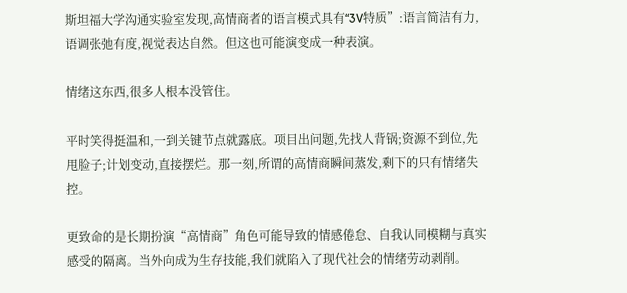斯坦福大学沟通实验室发现,高情商者的语言模式具有“3V特质”:语言简洁有力,语调张弛有度,视觉表达自然。但这也可能演变成一种表演。

情绪这东西,很多人根本没管住。

平时笑得挺温和,一到关键节点就露底。项目出问题,先找人背锅;资源不到位,先甩脸子;计划变动,直接摆烂。那一刻,所谓的高情商瞬间蒸发,剩下的只有情绪失控。

更致命的是长期扮演“高情商”角色可能导致的情感倦怠、自我认同模糊与真实感受的隔离。当外向成为生存技能,我们就陷入了现代社会的情绪劳动剥削。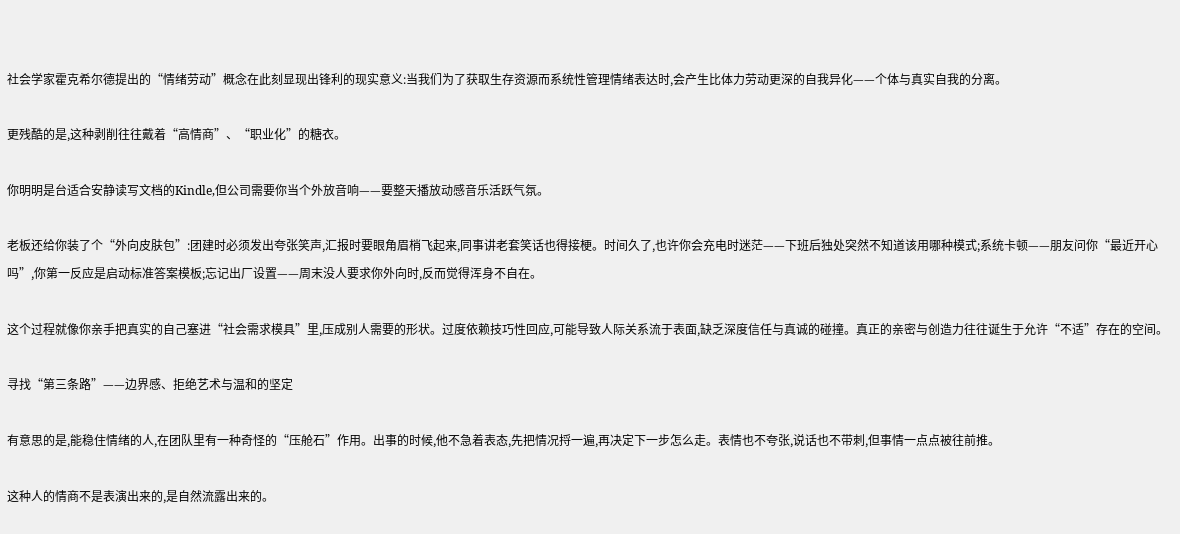社会学家霍克希尔德提出的“情绪劳动”概念在此刻显现出锋利的现实意义:当我们为了获取生存资源而系统性管理情绪表达时,会产生比体力劳动更深的自我异化——个体与真实自我的分离。

更残酷的是,这种剥削往往戴着“高情商”、“职业化”的糖衣。

你明明是台适合安静读写文档的Kindle,但公司需要你当个外放音响——要整天播放动感音乐活跃气氛。

老板还给你装了个“外向皮肤包”:团建时必须发出夸张笑声,汇报时要眼角眉梢飞起来,同事讲老套笑话也得接梗。时间久了,也许你会充电时迷茫——下班后独处突然不知道该用哪种模式;系统卡顿——朋友问你“最近开心吗”,你第一反应是启动标准答案模板;忘记出厂设置——周末没人要求你外向时,反而觉得浑身不自在。

这个过程就像你亲手把真实的自己塞进“社会需求模具”里,压成别人需要的形状。过度依赖技巧性回应,可能导致人际关系流于表面,缺乏深度信任与真诚的碰撞。真正的亲密与创造力往往诞生于允许“不适”存在的空间。

寻找“第三条路”——边界感、拒绝艺术与温和的坚定

有意思的是,能稳住情绪的人,在团队里有一种奇怪的“压舱石”作用。出事的时候,他不急着表态,先把情况捋一遍,再决定下一步怎么走。表情也不夸张,说话也不带刺,但事情一点点被往前推。

这种人的情商不是表演出来的,是自然流露出来的。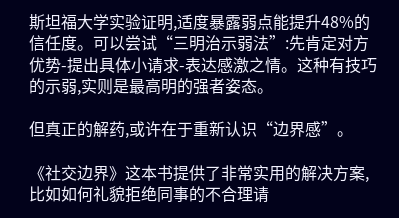斯坦福大学实验证明,适度暴露弱点能提升48%的信任度。可以尝试“三明治示弱法”:先肯定对方优势-提出具体小请求-表达感激之情。这种有技巧的示弱,实则是最高明的强者姿态。

但真正的解药,或许在于重新认识“边界感”。

《社交边界》这本书提供了非常实用的解决方案,比如如何礼貌拒绝同事的不合理请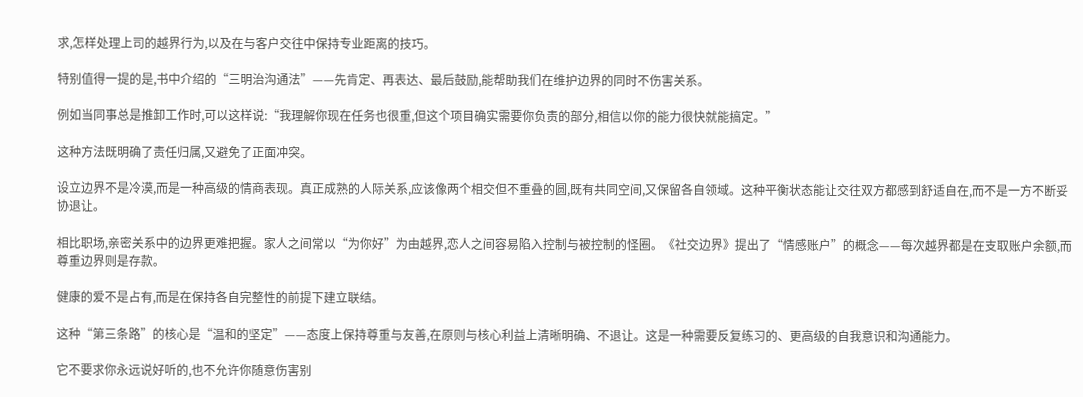求,怎样处理上司的越界行为,以及在与客户交往中保持专业距离的技巧。

特别值得一提的是,书中介绍的“三明治沟通法”——先肯定、再表达、最后鼓励,能帮助我们在维护边界的同时不伤害关系。

例如当同事总是推卸工作时,可以这样说:“我理解你现在任务也很重,但这个项目确实需要你负责的部分,相信以你的能力很快就能搞定。”

这种方法既明确了责任归属,又避免了正面冲突。

设立边界不是冷漠,而是一种高级的情商表现。真正成熟的人际关系,应该像两个相交但不重叠的圆,既有共同空间,又保留各自领域。这种平衡状态能让交往双方都感到舒适自在,而不是一方不断妥协退让。

相比职场,亲密关系中的边界更难把握。家人之间常以“为你好”为由越界,恋人之间容易陷入控制与被控制的怪圈。《社交边界》提出了“情感账户”的概念——每次越界都是在支取账户余额,而尊重边界则是存款。

健康的爱不是占有,而是在保持各自完整性的前提下建立联结。

这种“第三条路”的核心是“温和的坚定”——态度上保持尊重与友善,在原则与核心利益上清晰明确、不退让。这是一种需要反复练习的、更高级的自我意识和沟通能力。

它不要求你永远说好听的,也不允许你随意伤害别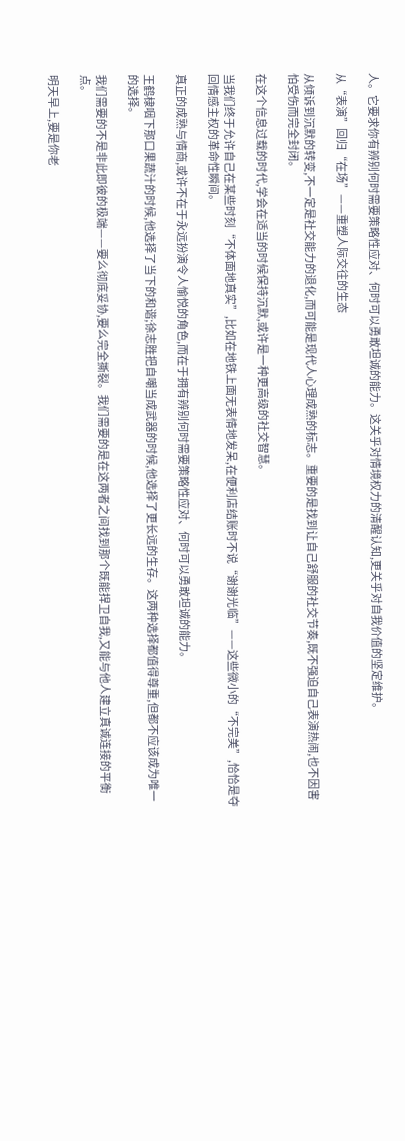人。它要求你有辨别何时需要策略性应对、何时可以勇敢坦诚的能力。这关乎对情境权力的清醒认知,更关乎对自我价值的坚定维护。

从“表演”回归“在场”——重塑人际交往的生态

从倾诉到沉默的转变,不一定是社交能力的退化,而可能是现代人心理成熟的标志。重要的是找到让自己舒服的社交节奏,既不强迫自己表演热闹,也不因害怕受伤而完全封闭。

在这个信息过载的时代,学会在适当的时候保持沉默,或许是一种更高级的社交智慧。

当我们终于允许自己在某些时刻“不体面地真实”,比如在地铁上面无表情地发呆,在便利店结账时不说“谢谢光临”——这些微小的“不完美”,恰恰是夺回情感主权的革命性瞬间。

真正的成熟与情商,或许不在于永远扮演令人愉悦的角色,而在于拥有辨别何时需要策略性应对、何时可以勇敢坦诚的能力。

王鹤棣咽下那口果蔬汁的时候,他选择了当下的和谐;徐志胜把自嘲当成武器的时候,他选择了更长远的生存。这两种选择都值得尊重,但都不应该成为唯一的选择。

我们需要的不是非此即彼的极端——要么彻底妥协,要么完全撕裂。我们需要的是在这两者之间找到那个既能捍卫自我,又能与他人建立真诚连接的平衡点。

明天早上,要是你老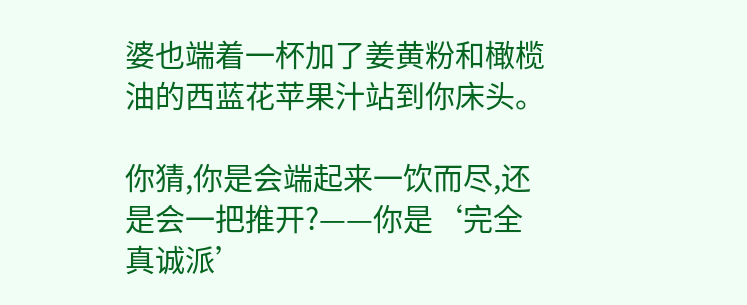婆也端着一杯加了姜黄粉和橄榄油的西蓝花苹果汁站到你床头。

你猜,你是会端起来一饮而尽,还是会一把推开?——你是‘完全真诚派’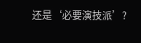还是‘必要演技派’?